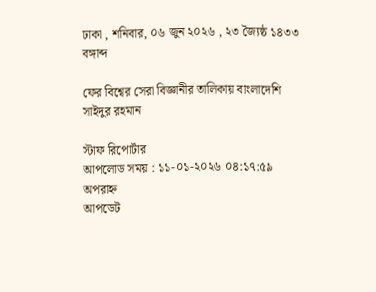ঢাকা , শনিবার, ০৬ জুন ২০২৬ , ২৩ জ্যৈষ্ঠ ১৪৩৩ বঙ্গাব্দ

ফের বিশ্বের সেরা বিজ্ঞানীর তালিকায় বাংলাদেশি সাইদুর রহমান

স্টাফ রিপোর্টার
আপলোড সময় : ১১-০১-২০২৬ ০৪:১৭:৫৯ অপরাহ্ন
আপডেট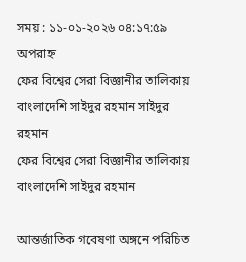সময় : ১১-০১-২০২৬ ০৪:১৭:৫৯ অপরাহ্ন
ফের বিশ্বের সেরা বিজ্ঞানীর তালিকায় বাংলাদেশি সাইদুর রহমান সাইদুর রহমান
ফের বিশ্বের সেরা বিজ্ঞানীর তালিকায় বাংলাদেশি সাইদুর রহমান

আন্তর্জাতিক গবেষণা অঙ্গনে পরিচিত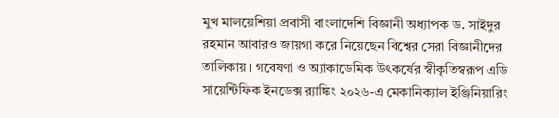মুখ মালয়েশিয়া প্রবাসী বাংলাদেশি বিজ্ঞানী অধ্যাপক ড. সাইদুর রহমান আবারও জায়গা করে নিয়েছেন বিশ্বের সেরা বিজ্ঞানীদের তালিকায়। গবেষণা ও অ্যাকাডেমিক উৎকর্ষের স্বীকৃতিস্বরূপ এডি সায়েন্টিফিক ইনডেক্স র‍্যাঙ্কিং ২০২৬-এ মেকানিক্যাল ইঞ্জিনিয়ারিং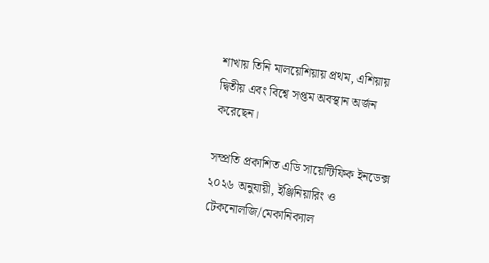শাখায় তিনি মালয়েশিয়ায় প্রথম, এশিয়ায় দ্বিতীয় এবং বিশ্বে সপ্তম অবস্থান অর্জন করেছেন।

সম্প্রতি প্রকাশিত এডি সায়েন্টিফিক ইনডেক্স ২০২৬ অনুযায়ী, ইঞ্জিনিয়ারিং ও টেকনোলজি/মেকানিক্যাল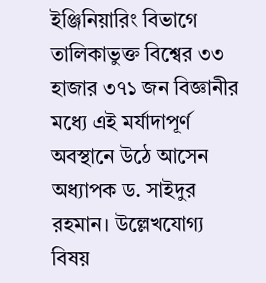ইঞ্জিনিয়ারিং বিভাগে তালিকাভুক্ত বিশ্বের ৩৩ হাজার ৩৭১ জন বিজ্ঞানীর মধ্যে এই মর্যাদাপূর্ণ অবস্থানে উঠে আসেন অধ্যাপক ড. সাইদুর রহমান। উল্লেখযোগ্য বিষয়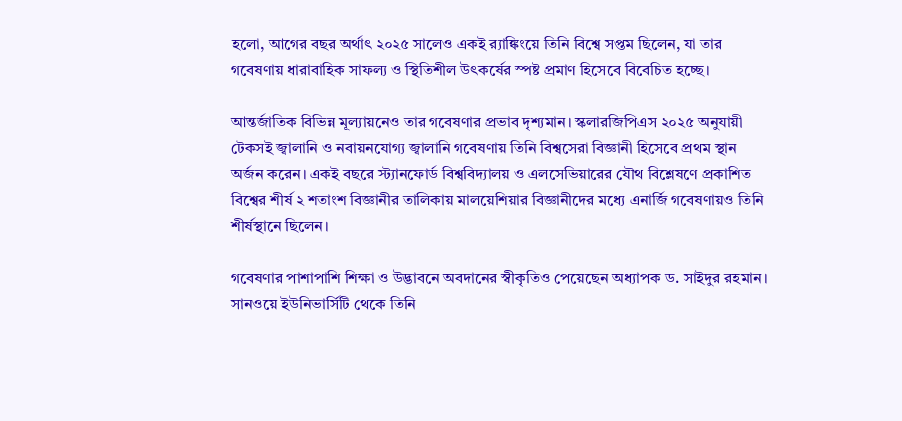হলো, আগের বছর অর্থাৎ ২০২৫ সালেও একই র‍্যাঙ্কিংয়ে তিনি বিশ্বে সপ্তম ছিলেন, যা তার গবেষণায় ধারাবাহিক সাফল্য ও স্থিতিশীল উৎকর্ষের স্পষ্ট প্রমাণ হিসেবে বিবেচিত হচ্ছে।

আন্তর্জাতিক বিভিন্ন মূল্যায়নেও তার গবেষণার প্রভাব দৃশ্যমান। স্কলারজিপিএস ২০২৫ অনুযায়ী টেকসই জ্বালানি ও নবায়নযোগ্য জ্বালানি গবেষণায় তিনি বিশ্বসেরা বিজ্ঞানী হিসেবে প্রথম স্থান অর্জন করেন। একই বছরে স্ট্যানফোর্ড বিশ্ববিদ্যালয় ও এলসেভিয়ারের যৌথ বিশ্লেষণে প্রকাশিত বিশ্বের শীর্ষ ২ শতাংশ বিজ্ঞানীর তালিকায় মালয়েশিয়ার বিজ্ঞানীদের মধ্যে এনার্জি গবেষণায়ও তিনি শীর্ষস্থানে ছিলেন।

গবেষণার পাশাপাশি শিক্ষা ও উদ্ভাবনে অবদানের স্বীকৃতিও পেয়েছেন অধ্যাপক ড. সাইদুর রহমান। সানওয়ে ইউনিভার্সিটি থেকে তিনি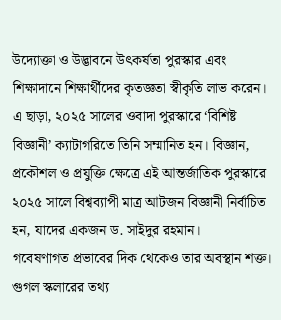উদ্যোক্তা ও উদ্ভাবনে উৎকর্ষতা পুরস্কার এবং শিক্ষাদানে শিক্ষার্থীদের কৃতজ্ঞতা স্বীকৃতি লাভ করেন। এ ছাড়া, ২০২৫ সালের ওবাদা পুরস্কারে ‘বিশিষ্ট বিজ্ঞানী’ ক্যাটাগরিতে তিনি সম্মানিত হন। বিজ্ঞান, প্রকৌশল ও প্রযুক্তি ক্ষেত্রে এই আন্তর্জাতিক পুরস্কারে ২০২৫ সালে বিশ্বব্যাপী মাত্র আটজন বিজ্ঞানী নির্বাচিত হন, যাদের একজন ড. সাইদুর রহমান।
গবেষণাগত প্রভাবের দিক থেকেও তার অবস্থান শক্ত। গুগল স্কলারের তথ্য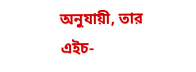অনুযায়ী, তার এইচ-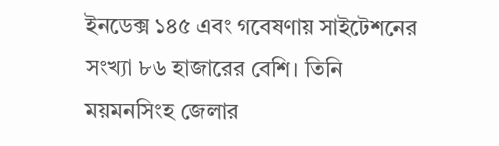ইনডেক্স ১৪৫ এবং গবেষণায় সাইটেশনের সংখ্যা ৮৬ হাজারের বেশি। তিনি ময়মনসিংহ জেলার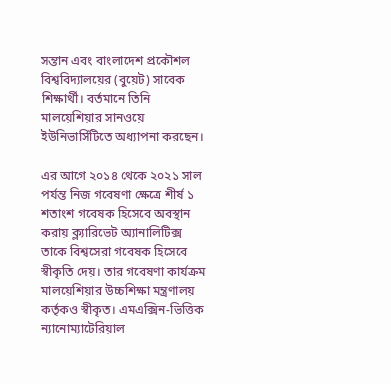সন্তান এবং বাংলাদেশ প্রকৌশল বিশ্ববিদ্যালয়ের (বুয়েট) সাবেক শিক্ষার্থী। বর্তমানে তিনি মালয়েশিয়ার সানওয়ে ইউনিভার্সিটিতে অধ্যাপনা করছেন।

এর আগে ২০১৪ থেকে ২০২১ সাল পর্যন্ত নিজ গবেষণা ক্ষেত্রে শীর্ষ ১ শতাংশ গবেষক হিসেবে অবস্থান করায় ক্ল্যারিভেট অ্যানালিটিক্স তাকে বিশ্বসেরা গবেষক হিসেবে স্বীকৃতি দেয়। তার গবেষণা কার্যক্রম মালয়েশিয়ার উচ্চশিক্ষা মন্ত্রণালয় কর্তৃকও স্বীকৃত। এমএক্সিন-ভিত্তিক ন্যানোম্যাটেরিয়াল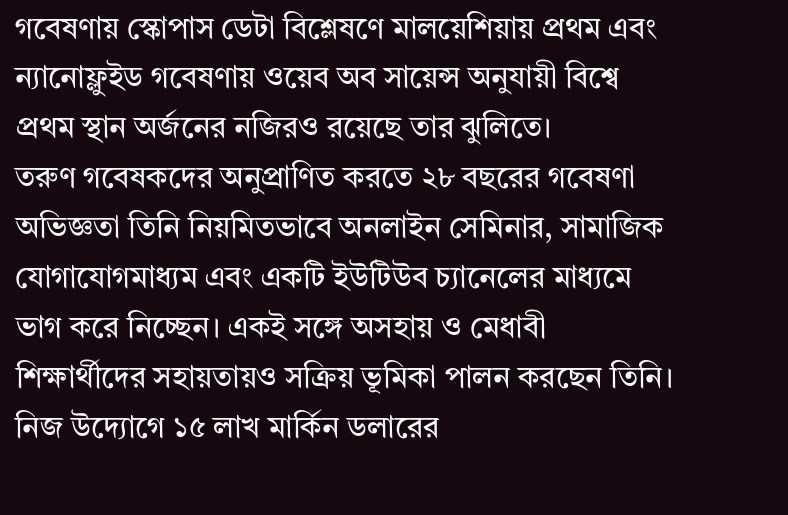গবেষণায় স্কোপাস ডেটা বিশ্লেষণে মালয়েশিয়ায় প্রথম এবং ন্যানোফ্লুইড গবেষণায় ওয়েব অব সায়েন্স অনুযায়ী বিশ্বে প্রথম স্থান অর্জনের নজিরও রয়েছে তার ঝুলিতে।
তরুণ গবেষকদের অনুপ্রাণিত করতে ২৮ বছরের গবেষণা অভিজ্ঞতা তিনি নিয়মিতভাবে অনলাইন সেমিনার, সামাজিক যোগাযোগমাধ্যম এবং একটি ইউটিউব চ্যানেলের মাধ্যমে ভাগ করে নিচ্ছেন। একই সঙ্গে অসহায় ও মেধাবী শিক্ষার্থীদের সহায়তায়ও সক্রিয় ভূমিকা পালন করছেন তিনি। নিজ উদ্যোগে ১৫ লাখ মার্কিন ডলারের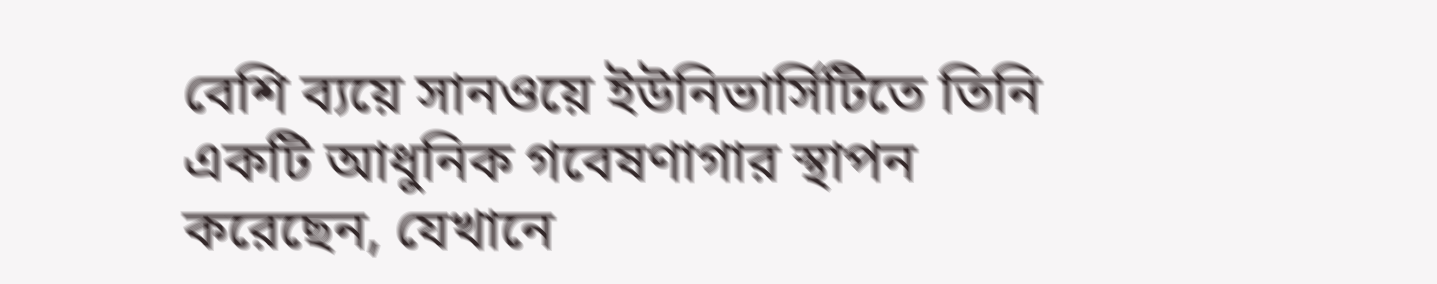বেশি ব্যয়ে সানওয়ে ইউনিভার্সিটিতে তিনি একটি আধুনিক গবেষণাগার স্থাপন করেছেন, যেখানে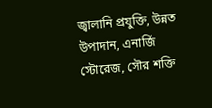জ্বালানি প্রযুক্তি, উন্নত উপাদান, এনার্জি স্টোরেজ, সৌর শক্তি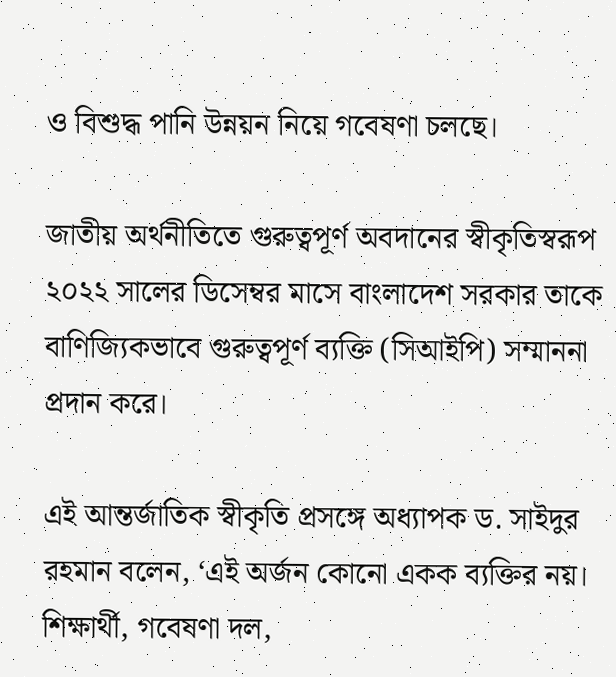ও বিশুদ্ধ পানি উন্নয়ন নিয়ে গবেষণা চলছে।

জাতীয় অর্থনীতিতে গুরুত্বপূর্ণ অবদানের স্বীকৃতিস্বরূপ ২০২২ সালের ডিসেম্বর মাসে বাংলাদেশ সরকার তাকে বাণিজ্যিকভাবে গুরুত্বপূর্ণ ব্যক্তি (সিআইপি) সম্মাননা প্রদান করে।

এই আন্তর্জাতিক স্বীকৃতি প্রসঙ্গে অধ্যাপক ড. সাইদুর রহমান বলেন, ‘এই অর্জন কোনো একক ব্যক্তির নয়। শিক্ষার্থী, গবেষণা দল,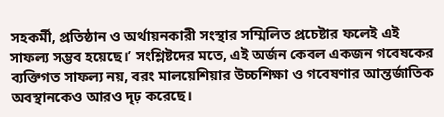সহকর্মী, প্রতিষ্ঠান ও অর্থায়নকারী সংস্থার সম্মিলিত প্রচেষ্টার ফলেই এই সাফল্য সম্ভব হয়েছে।’ সংশ্লিষ্টদের মতে, এই অর্জন কেবল একজন গবেষকের ব্যক্তিগত সাফল্য নয়, বরং মালয়েশিয়ার উচ্চশিক্ষা ও গবেষণার আন্তর্জাতিক অবস্থানকেও আরও দৃঢ় করেছে।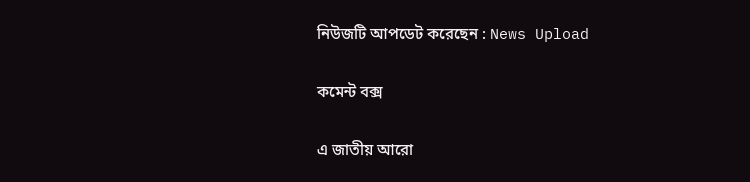নিউজটি আপডেট করেছেন : News Upload

কমেন্ট বক্স

এ জাতীয় আরো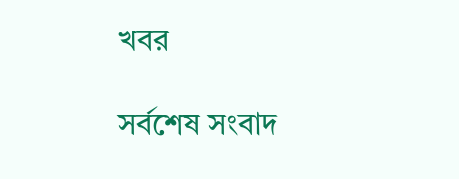খবর

সর্বশেষ সংবাদ